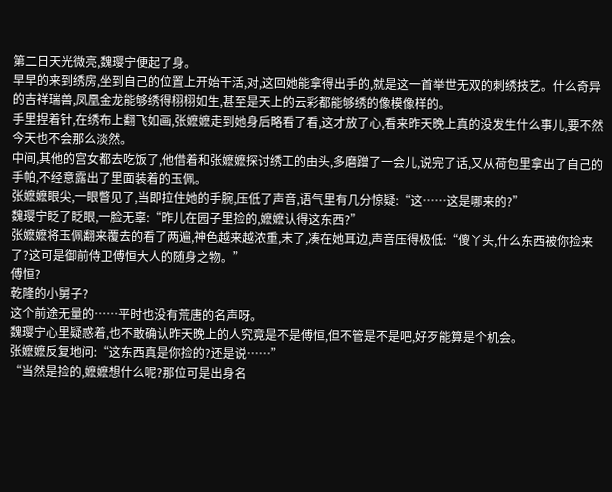第二日天光微亮,魏璎宁便起了身。
早早的来到绣房,坐到自己的位置上开始干活,对,这回她能拿得出手的,就是这一首举世无双的刺绣技艺。什么奇异的吉祥瑞兽,凤凰金龙能够绣得栩栩如生,甚至是天上的云彩都能够绣的像模像样的。
手里捏着针,在绣布上翻飞如画,张嬷嬷走到她身后略看了看,这才放了心,看来昨天晚上真的没发生什么事儿,要不然今天也不会那么淡然。
中间,其他的宫女都去吃饭了,他借着和张嬷嬷探讨绣工的由头,多磨蹭了一会儿,说完了话,又从荷包里拿出了自己的手帕,不经意露出了里面装着的玉佩。
张嬷嬷眼尖,一眼瞥见了,当即拉住她的手腕,压低了声音,语气里有几分惊疑:“这……这是哪来的?”
魏璎宁眨了眨眼,一脸无辜:“昨儿在园子里捡的,嬷嬷认得这东西?”
张嬷嬷将玉佩翻来覆去的看了两遍,神色越来越浓重,末了,凑在她耳边,声音压得极低:“傻丫头,什么东西被你捡来了?这可是御前侍卫傅恒大人的随身之物。”
傅恒?
乾隆的小舅子?
这个前途无量的……平时也没有荒唐的名声呀。
魏璎宁心里疑惑着,也不敢确认昨天晚上的人究竟是不是傅恒,但不管是不是吧,好歹能算是个机会。
张嬷嬷反复地问:“这东西真是你捡的?还是说……”
“当然是捡的,嬷嬷想什么呢?那位可是出身名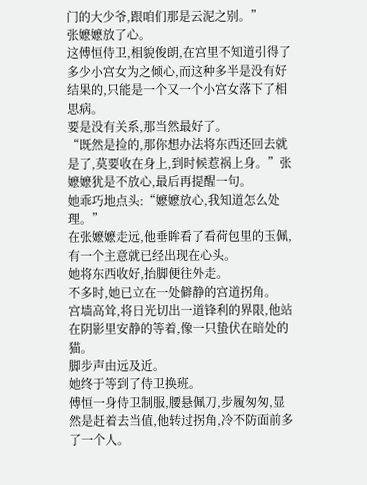门的大少爷,跟咱们那是云泥之别。”
张嬷嬷放了心。
这傅恒侍卫,相貌俊朗,在宫里不知道引得了多少小宫女为之倾心,而这种多半是没有好结果的,只能是一个又一个小宫女落下了相思病。
要是没有关系,那当然最好了。
“既然是捡的,那你想办法将东西还回去就是了,莫要收在身上,到时候惹祸上身。”张嬷嬷犹是不放心,最后再提醒一句。
她乖巧地点头:“嬷嬷放心,我知道怎么处理。”
在张嬷嬷走远,他垂眸看了看荷包里的玉佩,有一个主意就已经出现在心头。
她将东西收好,抬脚便往外走。
不多时,她已立在一处僻静的宫道拐角。
宫墙高耸,将日光切出一道锋利的界限,他站在阴影里安静的等着,像一只蛰伏在暗处的猫。
脚步声由远及近。
她终于等到了侍卫换班。
傅恒一身侍卫制服,腰悬佩刀,步履匆匆,显然是赶着去当值,他转过拐角,冷不防面前多了一个人。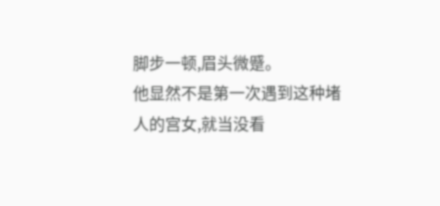脚步一顿,眉头微蹙。
他显然不是第一次遇到这种堵人的宫女,就当没看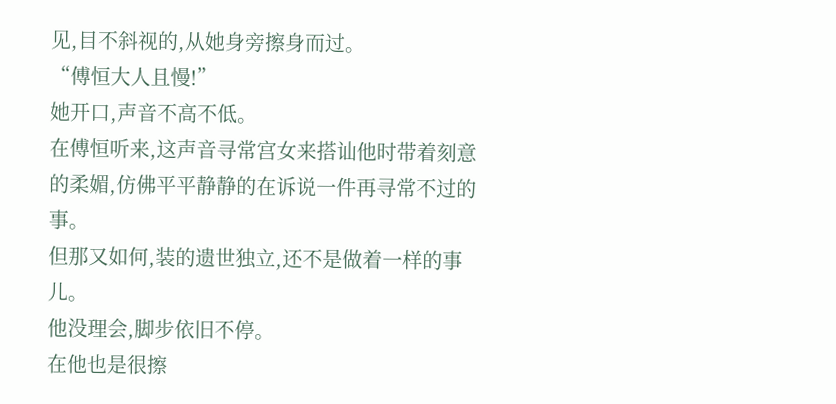见,目不斜视的,从她身旁擦身而过。
“傅恒大人且慢!”
她开口,声音不高不低。
在傅恒听来,这声音寻常宫女来搭讪他时带着刻意的柔媚,仿佛平平静静的在诉说一件再寻常不过的事。
但那又如何,装的遗世独立,还不是做着一样的事儿。
他没理会,脚步依旧不停。
在他也是很擦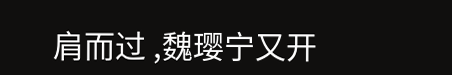肩而过 ,魏璎宁又开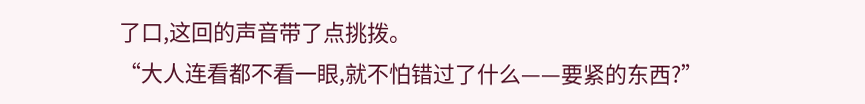了口,这回的声音带了点挑拨。
“大人连看都不看一眼,就不怕错过了什么——要紧的东西?”